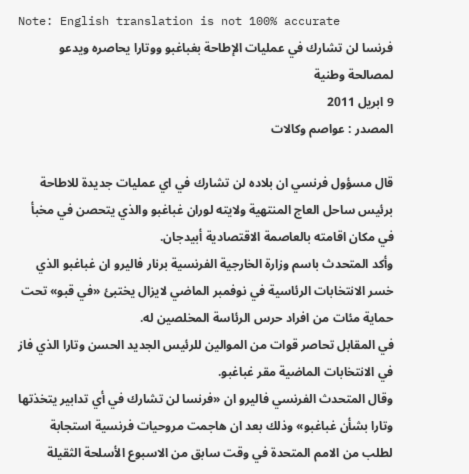Note: English translation is not 100% accurate
فرنسا لن تشارك في عمليات الإطاحة بغباغبو ووتارا يحاصره ويدعو لمصالحة وطنية
9 ابريل 2011
المصدر : عواصم وكالات

قال مسؤول فرنسي ان بلاده لن تشارك في اي عمليات جديدة للاطاحة برئيس ساحل العاج المنتهية ولايته لوران غباغبو والذي يتحصن في مخبأ في مكان اقامته بالعاصمة الاقتصادية أبيدجان.
وأكد المتحدث باسم وزارة الخارجية الفرنسية برنار فاليرو ان غباغبو الذي خسر الانتخابات الرئاسية في نوفمبر الماضي لايزال يختبئ «في قبو» تحت حماية مئات من افراد حرس الرئاسة المخلصين له.
في المقابل تحاصر قوات من الموالين للرئيس الجديد الحسن وتارا الذي فاز في الانتخابات الماضية مقر غباغبو.
وقال المتحدث الفرنسي فاليرو ان «فرنسا لن تشارك في أي تدابير يتخذتها وتارا بشأن غباغبو» وذلك بعد ان هاجمت مروحيات فرنسية استجابة لطلب من الامم المتحدة في وقت سابق من الاسبوع الأسلحة الثقيلة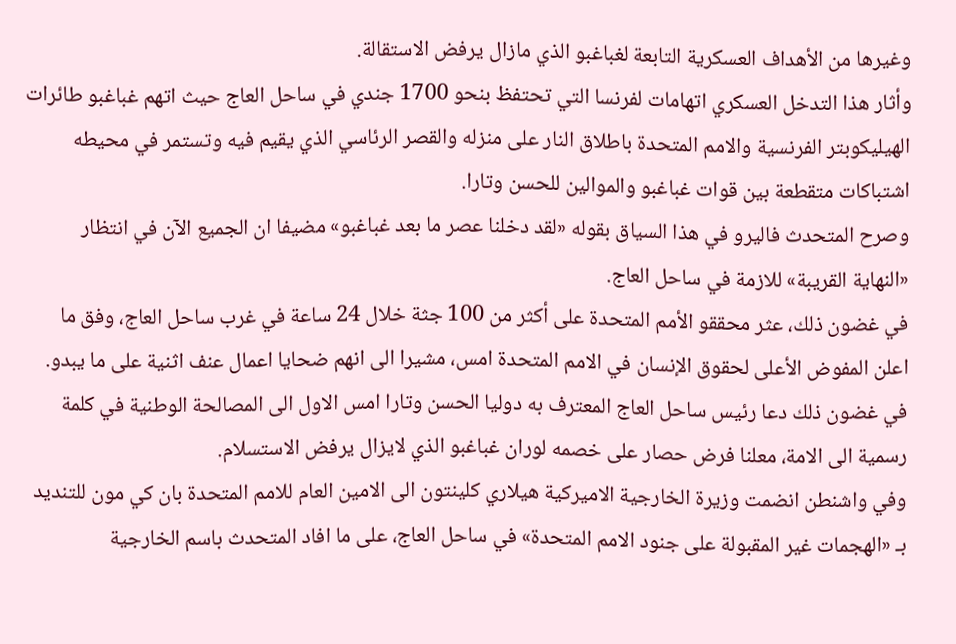وغيرها من الأهداف العسكرية التابعة لغباغبو الذي مازال يرفض الاستقالة.
وأثار هذا التدخل العسكري اتهامات لفرنسا التي تحتفظ بنحو 1700 جندي في ساحل العاج حيث اتهم غباغبو طائرات الهيليكوبتر الفرنسية والامم المتحدة باطلاق النار على منزله والقصر الرئاسي الذي يقيم فيه وتستمر في محيطه اشتباكات متقطعة بين قوات غباغبو والموالين للحسن وتارا.
وصرح المتحدث فاليرو في هذا السياق بقوله «لقد دخلنا عصر ما بعد غباغبو» مضيفا ان الجميع الآن في انتظار «النهاية القريبة» للازمة في ساحل العاج.
في غضون ذلك، عثر محققو الأمم المتحدة على أكثر من 100 جثة خلال 24 ساعة في غرب ساحل العاج، وفق ما اعلن المفوض الأعلى لحقوق الإنسان في الامم المتحدة امس، مشيرا الى انهم ضحايا اعمال عنف اثنية على ما يبدو.
في غضون ذلك دعا رئيس ساحل العاج المعترف به دوليا الحسن وتارا امس الاول الى المصالحة الوطنية في كلمة رسمية الى الامة، معلنا فرض حصار على خصمه لوران غباغبو الذي لايزال يرفض الاستسلام.
وفي واشنطن انضمت وزيرة الخارجية الاميركية هيلاري كلينتون الى الامين العام للامم المتحدة بان كي مون للتنديد بـ «الهجمات غير المقبولة على جنود الامم المتحدة» في ساحل العاج، على ما افاد المتحدث باسم الخارجية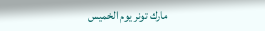مارك تونر يوم الخميس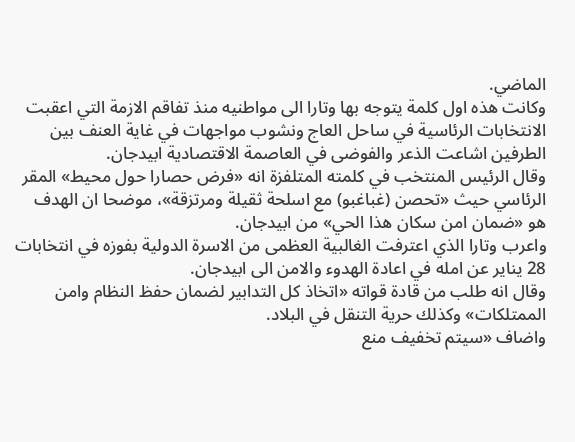الماضي.
وكانت هذه اول كلمة يتوجه بها وتارا الى مواطنيه منذ تفاقم الازمة التي اعقبت الانتخابات الرئاسية في ساحل العاج ونشوب مواجهات في غاية العنف بين الطرفين اشاعت الذعر والفوضى في العاصمة الاقتصادية ابيدجان.
وقال الرئيس المنتخب في كلمته المتلفزة انه «فرض حصارا حول محيط» المقر الرئاسي حيث «تحصن (غباغبو) مع اسلحة ثقيلة ومرتزقة»، موضحا ان الهدف هو «ضمان امن سكان هذا الحي» من ابيدجان.
واعرب وتارا الذي اعترفت الغالبية العظمى من الاسرة الدولية بفوزه في انتخابات 28 يناير عن امله في اعادة الهدوء والامن الى ابيدجان.
وقال انه طلب من قادة قواته «اتخاذ كل التدابير لضمان حفظ النظام وامن الممتلكات» وكذلك حرية التنقل في البلاد.
واضاف «سيتم تخفيف منع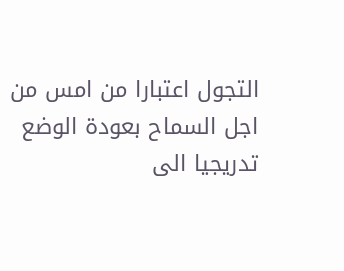التجول اعتبارا من امس من اجل السماح بعودة الوضع تدريجيا الى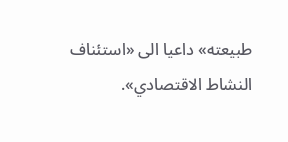طبيعته» داعيا الى «استئناف النشاط الاقتصادي».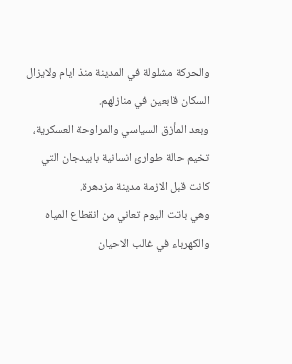والحركة مشلولة في المدينة منذ ايام ولايزال السكان قابعين في منازلهم.
وبعد المأزق السياسي والمراوحة العسكرية، تخيم حالة طوارئ انسانية بابيدجان التي كانت قبل الازمة مدينة مزدهرة.
وهي باتت اليوم تعاني من انقطاع المياه والكهرباء في غالب الاحيان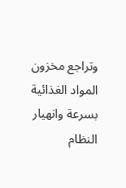وتراجع مخزون المواد الغذائية بسرعة وانهيار النظام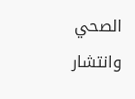الصحي وانتشار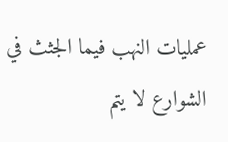عمليات النهب فيما الجثث في الشوارع لا يتم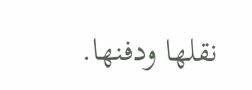نقلها ودفنها.